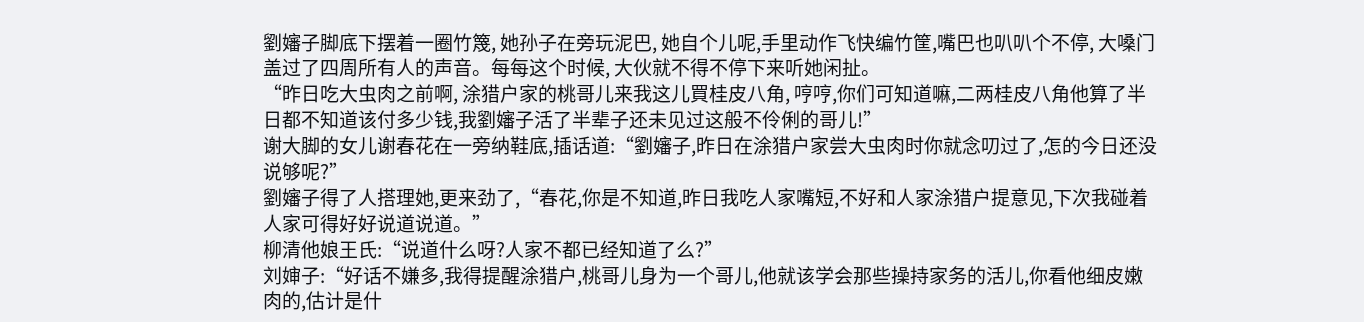劉嬸子脚底下摆着一圈竹篾, 她孙子在旁玩泥巴, 她自个儿呢,手里动作飞快编竹筐,嘴巴也叭叭个不停, 大嗓门盖过了四周所有人的声音。每每这个时候, 大伙就不得不停下来听她闲扯。
“昨日吃大虫肉之前啊, 涂猎户家的桃哥儿来我这儿買桂皮八角, 哼哼,你们可知道嘛,二两桂皮八角他算了半日都不知道该付多少钱,我劉嬸子活了半辈子还未见过这般不伶俐的哥儿!”
谢大脚的女儿谢春花在一旁纳鞋底,插话道:“劉嬸子,昨日在涂猎户家尝大虫肉时你就念叨过了,怎的今日还没说够呢?”
劉嬸子得了人搭理她,更来劲了,“春花,你是不知道,昨日我吃人家嘴短,不好和人家涂猎户提意见,下次我碰着人家可得好好说道说道。”
柳清他娘王氏:“说道什么呀?人家不都已经知道了么?”
刘婶子:“好话不嫌多,我得提醒涂猎户,桃哥儿身为一个哥儿,他就该学会那些操持家务的活儿,你看他细皮嫩肉的,估计是什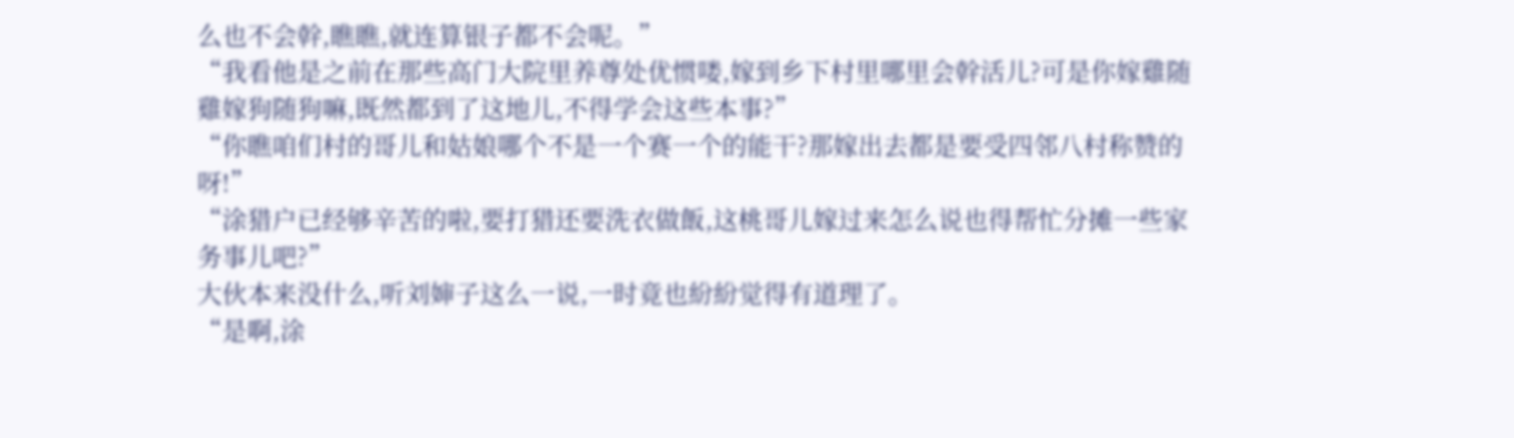么也不会幹,瞧瞧,就连算银子都不会呢。”
“我看他是之前在那些高门大院里养尊处优惯喽,嫁到乡下村里哪里会幹活儿?可是你嫁雞随雞嫁狗随狗嘛,既然都到了这地儿,不得学会这些本事?”
“你瞧咱们村的哥儿和姑娘哪个不是一个赛一个的能干?那嫁出去都是要受四邻八村称赞的呀!”
“涂猎户已经够辛苦的啦,要打猎还要洗衣做飯,这桃哥儿嫁过来怎么说也得帮忙分摊一些家务事儿吧?”
大伙本来没什么,听刘婶子这么一说,一时竟也紛紛觉得有道理了。
“是啊,涂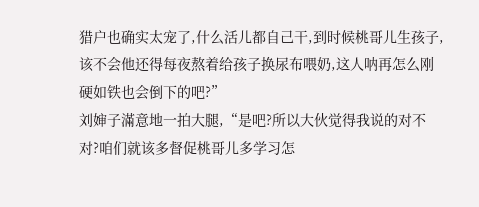猎户也确实太宠了,什么活儿都自己干,到时候桃哥儿生孩子,该不会他还得每夜熬着给孩子换尿布喂奶,这人呐再怎么刚硬如铁也会倒下的吧?”
刘婶子滿意地一拍大腿,“是吧?所以大伙觉得我说的对不对?咱们就该多督促桃哥儿多学习怎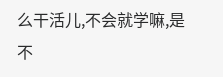么干活儿,不会就学嘛,是不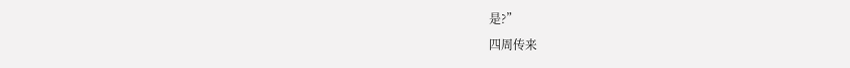是?”
四周传来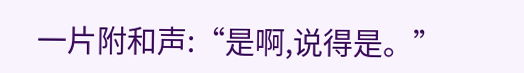一片附和声:“是啊,说得是。”